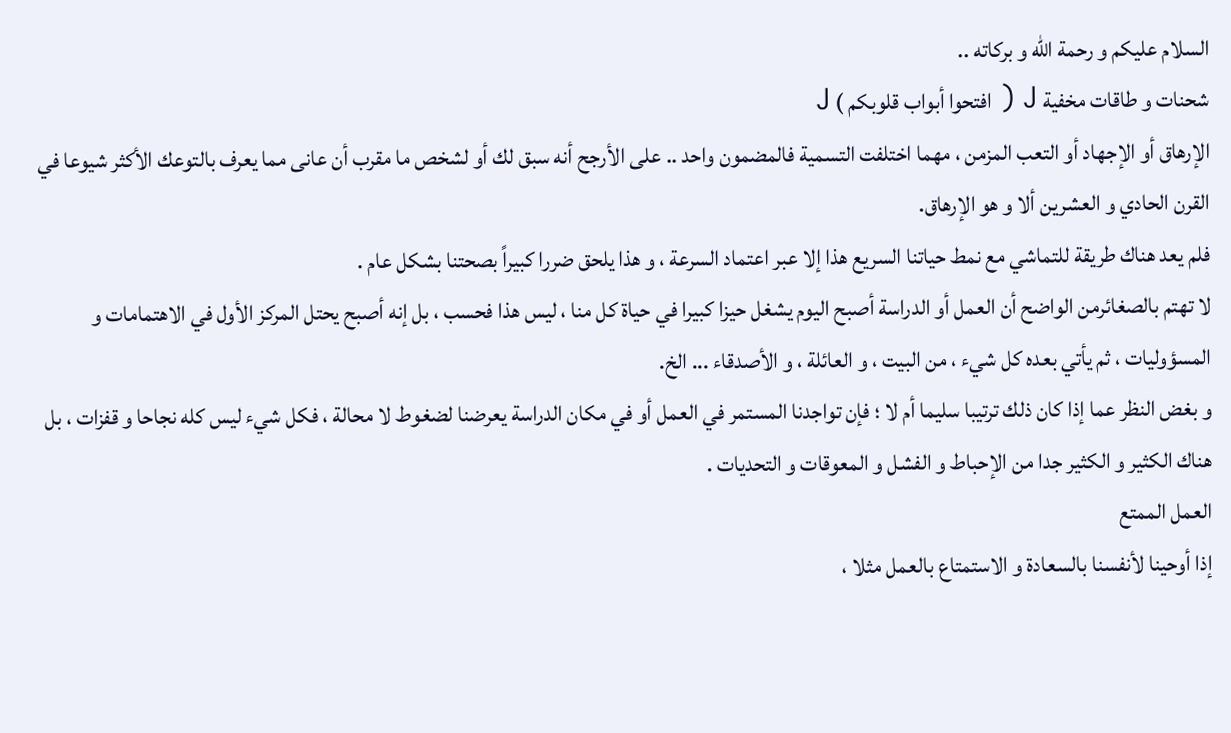السلام عليكم و رحمة الله و بركاته ..
شحنات و طاقات مخفية J ( افتحوا أبواب قلوبكم ) J
الإرهاق أو الإجهاد أو التعب المزمن ، مهما اختلفت التسمية فالمضمون واحد .. على الأرجح أنه سبق لك أو لشخص ما مقرب أن عانى مما يعرف بالتوعك الأكثر شيوعا في القرن الحادي و العشرين ألا و هو الإرهاق.
فلم يعد هناك طريقة للتماشي مع نمط حياتنا السريع هذا إلا عبر اعتماد السرعة ، و هذا يلحق ضررا كبيراً بصحتنا بشكل عام .
لا تهتم بالصغائرمن الواضح أن العمل أو الدراسة أصبح اليوم يشغل حيزا كبيرا في حياة كل منا ، ليس هذا فحسب ، بل إنه أصبح يحتل المركز الأول في الاهتمامات و المسؤوليات ، ثم يأتي بعده كل شيء ، من البيت ، و العائلة ، و الأصدقاء ... الخ.
و بغض النظر عما إذا كان ذلك ترتيبا سليما أم لا ؛ فإن تواجدنا المستمر في العمل أو في مكان الدراسة يعرضنا لضغوط لا محالة ، فكل شيء ليس كله نجاحا و قفزات ، بل هناك الكثير و الكثير جدا من الإحباط و الفشل و المعوقات و التحديات .
العمل الممتع
إذا أوحينا لأنفسنا بالسعادة و الاستمتاع بالعمل مثلا ،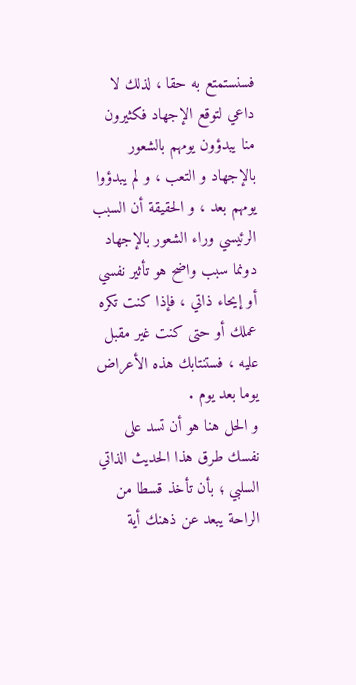فسنستمتع به حقا ، لذلك لا داعي لتوقع الإجهاد فكثيرون منا يبدؤون يومهم بالشعور بالإجهاد و التعب ، و لم يبدؤوا يومهم بعد ، و الحقيقة أن السبب الرئيسي وراء الشعور بالإجهاد دونما سبب واضح هو تأثير نفسي أو إيحاء ذاتي ، فإذا كنت تكره عملك أو حتى كنت غير مقبل عليه ، فستنتابك هذه الأعراض يوما بعد يوم .
و الحل هنا هو أن تسد على نفسك طرق هذا الحديث الذاتي السلبي ؛ بأن تأخذ قسطا من الراحة يبعد عن ذهنك أية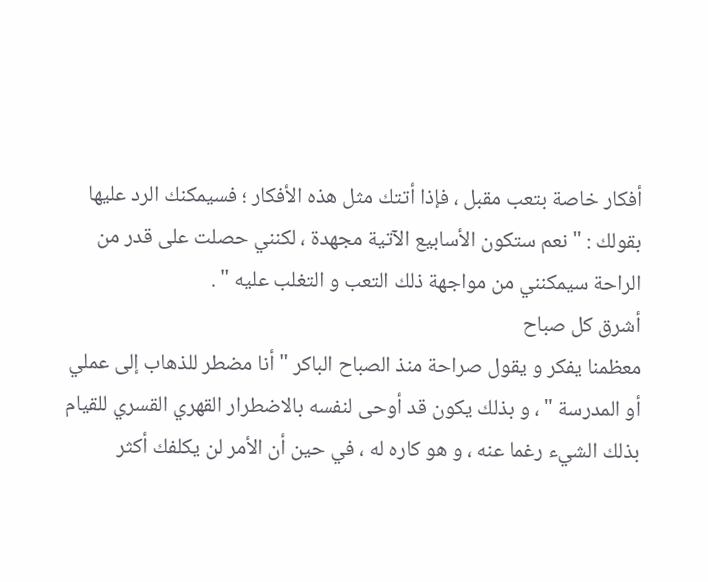أفكار خاصة بتعب مقبل ، فإذا أتتك مثل هذه الأفكار ؛ فسيمكنك الرد عليها بقولك : " نعم ستكون الأسابيع الآتية مجهدة ، لكنني حصلت على قدر من الراحة سيمكنني من مواجهة ذلك التعب و التغلب عليه " .
أشرق كل صباح
معظمنا يفكر و يقول صراحة منذ الصباح الباكر " أنا مضطر للذهاب إلى عملي أو المدرسة " ، و بذلك يكون قد أوحى لنفسه بالاضطرار القهري القسري للقيام بذلك الشيء رغما عنه ، و هو كاره له ، في حين أن الأمر لن يكلفك أكثر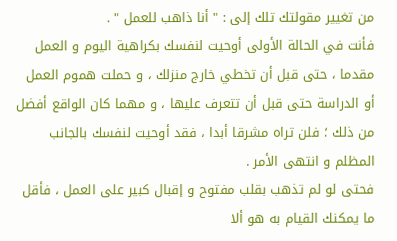من تغيير مقولتك تلك إلى : " أنا ذاهب للعمل " .
فأنت في الحالة الأولى أوحيت لنفسك بكراهية اليوم و العمل مقدما ، حتى قبل أن تخطي خارج منزلك ، و حملت هموم العمل أو الدراسة حتى قبل أن تتعرف عليها ، و مهما كان الواقع أفضل من ذلك ؛ فلن تراه مشرقا أبدا ، فقد أوحيت لنفسك بالجانب المظلم و انتهى الأمر .
فحتى لو لم تذهب بقلب مفتوح و إقبال كبير على العمل ، فأقل ما يمكنك القيام به هو ألا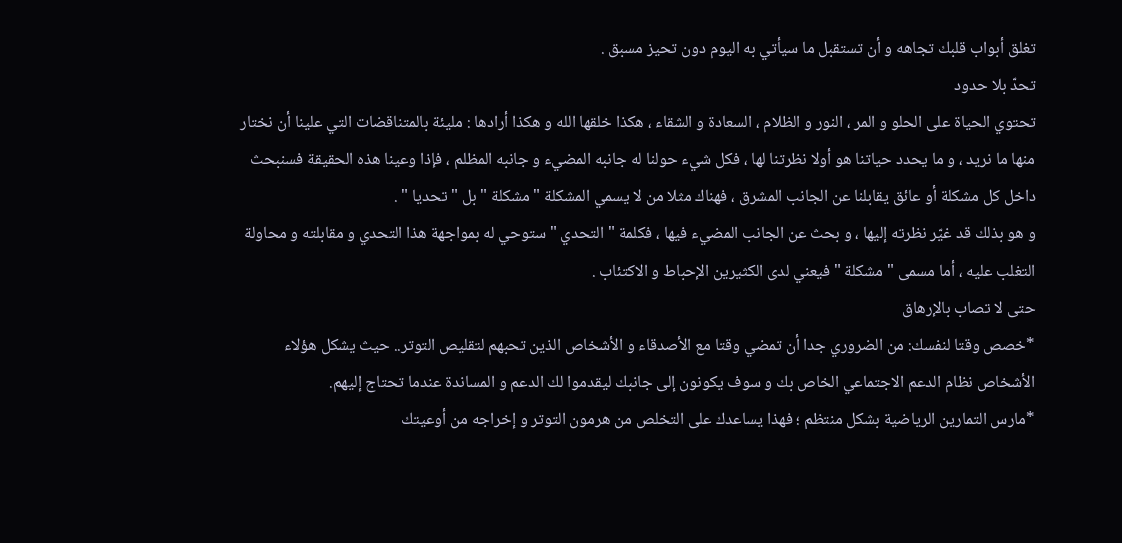تغلق أبواب قلبك تجاهه و أن تستقبل ما سيأتي به اليوم دون تحيز مسبق .
تحدّ بلا حدود
تحتوي الحياة على الحلو و المر ، النور و الظلام ، السعادة و الشقاء ، هكذا خلقها الله و هكذا أرادها : مليئة بالمتناقضات التي علينا أن نختار منها ما نريد ، و ما يحدد حياتنا هو أولا نظرتنا لها ، فكل شيء حولنا له جانبه المضيء و جانبه المظلم ، فإذا وعينا هذه الحقيقة فسنبحث داخل كل مشكلة أو عائق يقابلنا عن الجانب المشرق ، فهناك مثلا من لا يسمي المشكلة " مشكلة " بل " تحديا " .
و هو بذلك قد غيّر نظرته إليها ، و بحث عن الجانب المضيء فيها ، فكلمة " التحدي " ستوحي له بمواجهة هذا التحدي و مقابلته و محاولة التغلب عليه ، أما مسمى " مشكلة " فيعني لدى الكثيرين الإحباط و الاكتئاب .
حتى لا تصاب بالإرهاق
*خصص وقتا لنفسك: من الضروري جدا أن تمضي وقتا مع الأصدقاء و الأشخاص الذين تحبهم لتقليص التوتر.. حيث يشكل هؤلاء الأشخاص نظام الدعم الاجتماعي الخاص بك و سوف يكونون إلى جانبك ليقدموا لك الدعم و المساندة عندما تحتاج إليهم.
*مارس التمارين الرياضية بشكل منتظم ؛ فهذا يساعدك على التخلص من هرمون التوتر و إخراجه من أوعيتك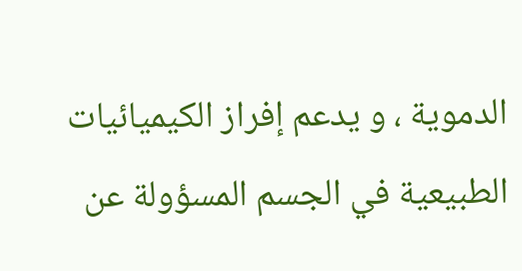الدموية ، و يدعم إفراز الكيميائيات الطبيعية في الجسم المسؤولة عن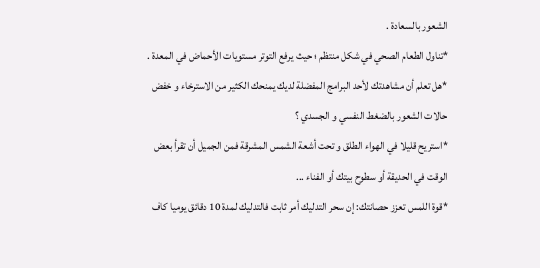الشعور بالسعادة .
*تناول الطعام الصحي في شكل منتظم ؛ حيث يرفع التوتر مستويات الأحماض في المعدة .
*هل تعلم أن مشاهدتك لأحد البرامج المفضلة لديك يمنحك الكثير من الاسترخاء و خفض حالات الشعور بالضغط النفسي و الجسدي ؟
*استريح قليلا في الهواء الطلق و تحت أشعة الشمس المشرقة فمن الجميل أن تقرأ بعض الوقت في الحديقة أو سطوح بيتك أو الفناء ...
*قوة اللمس تعزز حصانتك: إن سحر التدليك أمر ثابت فالتدليك لمدة 10 دقائق يوميا كاف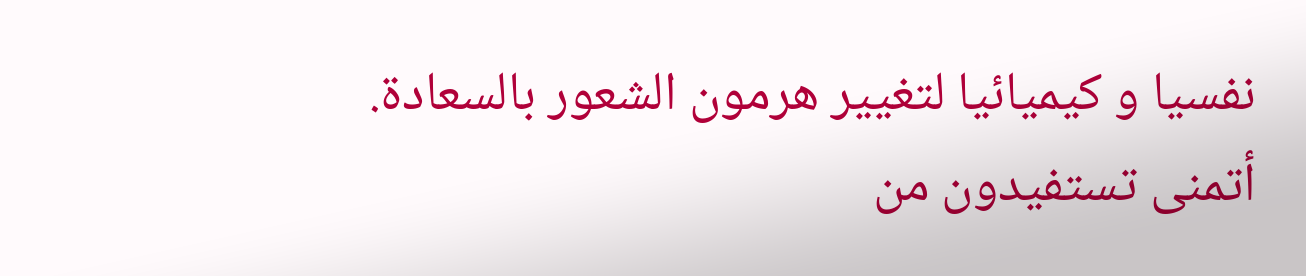نفسيا و كيميائيا لتغيير هرمون الشعور بالسعادة.
أتمنى تستفيدون من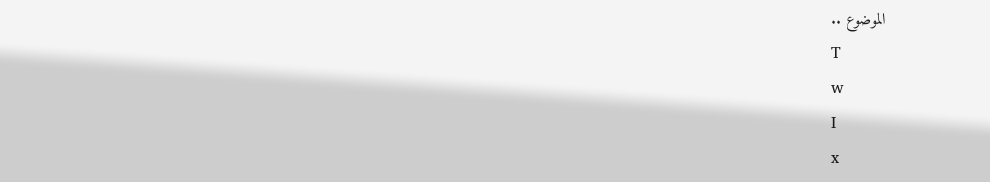الموضوع ..
T
w
I
x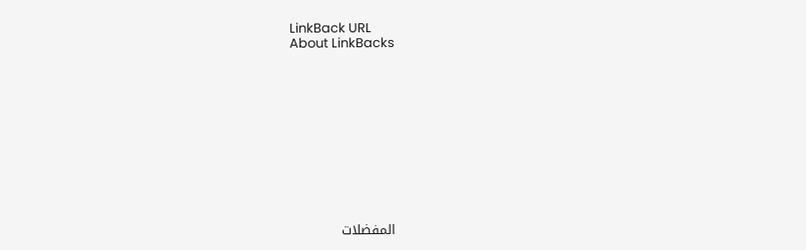LinkBack URL
About LinkBacks











المفضلات